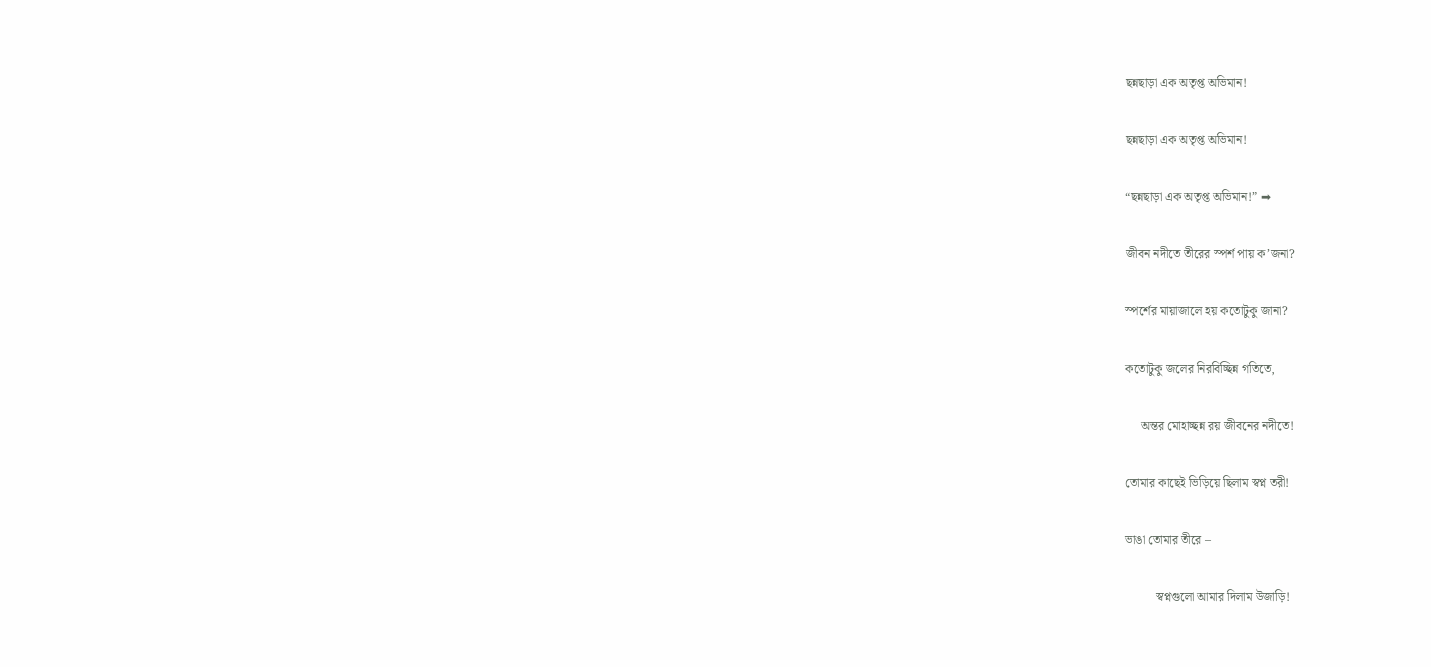ছন্নছাড়া এক অতৃপ্ত অভিমান!

ছন্নছাড়া এক অতৃপ্ত অভিমান!

“ছন্নছাড়া এক অতৃপ্ত অভিমান!” ➡

জীবন নদীতে তীরের স্পর্শ পায় ক’জনা?

স্পর্শের মায়াজালে হয় কতোটুকু জানা?

কতোটুকু জলের নিরবিচ্ছিন্ন গতিতে,

     অন্তর মোহাচ্ছন্ন রয় জীবনের নদীতে!

তোমার কাছেই ভিড়িয়ে ছিলাম স্বপ্ন তরী!

ভাঙা তোমার তীরে –

          স্বপ্নগুলো আমার দিলাম উজাড়ি!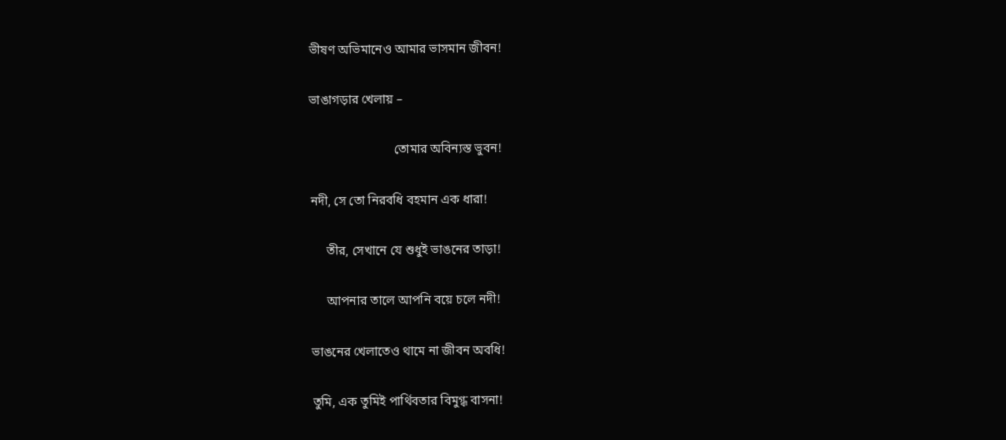ভীষণ অভিমানেও আমার ভাসমান জীবন!

ভাঙাগড়ার খেলায় –

                           তোমার অবিন্যস্ত ভুবন!

নদী, সে তো নিরবধি বহমান এক ধারা!

     তীর, সেখানে যে শুধুই ভাঙনের তাড়া!

     আপনার তালে আপনি বয়ে চলে নদী!

ভাঙনের খেলাতেও থামে না জীবন অবধি!

তুমি, এক তুমিই পার্থিবতার বিমুগ্ধ বাসনা!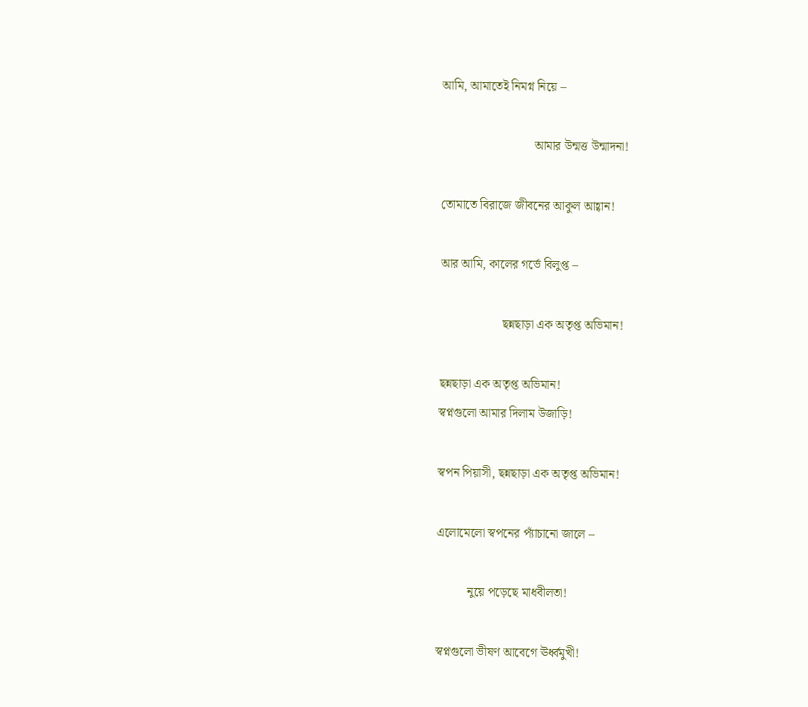আমি, আমাতেই নিমগ্ন নিয়ে –

                              আমার উন্মত্ত উন্মাদনা!

তোমাতে বিরাজে জীবনের আকুল আহ্বান!

আর আমি, কালের গর্ভে বিলুপ্ত –

                    ছন্নছাড়া এক অতৃপ্ত অভিমান!

ছন্নছাড়া এক অতৃপ্ত অভিমান!
স্বপ্নগুলো আমার দিলাম উজাড়ি!

স্বপন পিয়াসী, ছন্নছাড়া এক অতৃপ্ত অভিমান!

এলোমেলো স্বপনের প্যাঁচানো জালে –

          নুয়ে পড়েছে মাধবীলতা!

স্বপ্নগুলো ভীষণ আবেগে ঊর্ধ্বমুখী!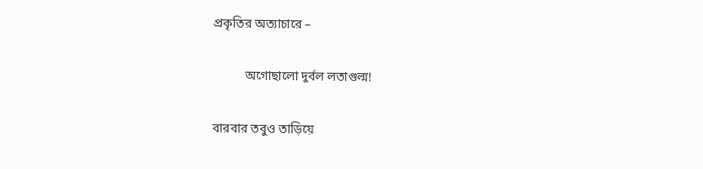প্রকৃতির অত্যাচারে –

          অগোছালো দুর্বল লতাগুল্ম!

বারবার তবুও তাড়িয়ে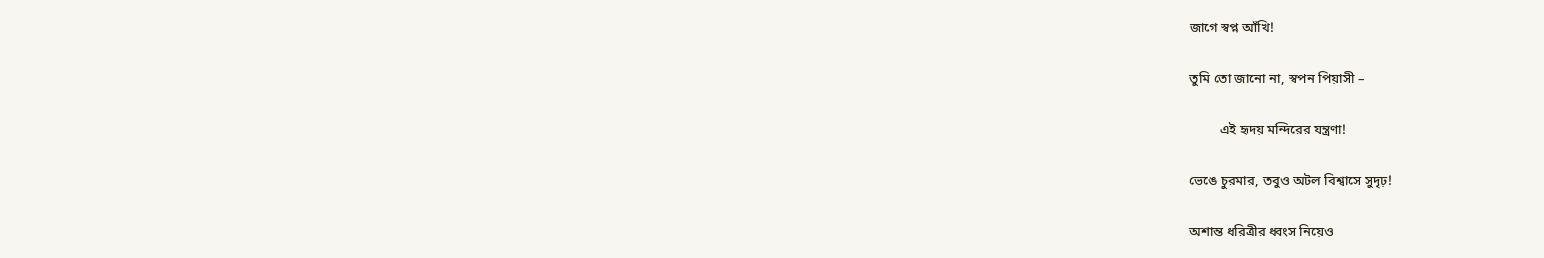জাগে স্বপ্ন আঁখি!

তুমি তো জানো না, স্বপন পিয়াসী –

         এই হৃদয় মন্দিরের যন্ত্রণা!

ভেঙে চুরমার, তবুও অটল বিশ্বাসে সুদৃঢ়!

অশান্ত ধরিত্রীর ধ্বংস নিয়েও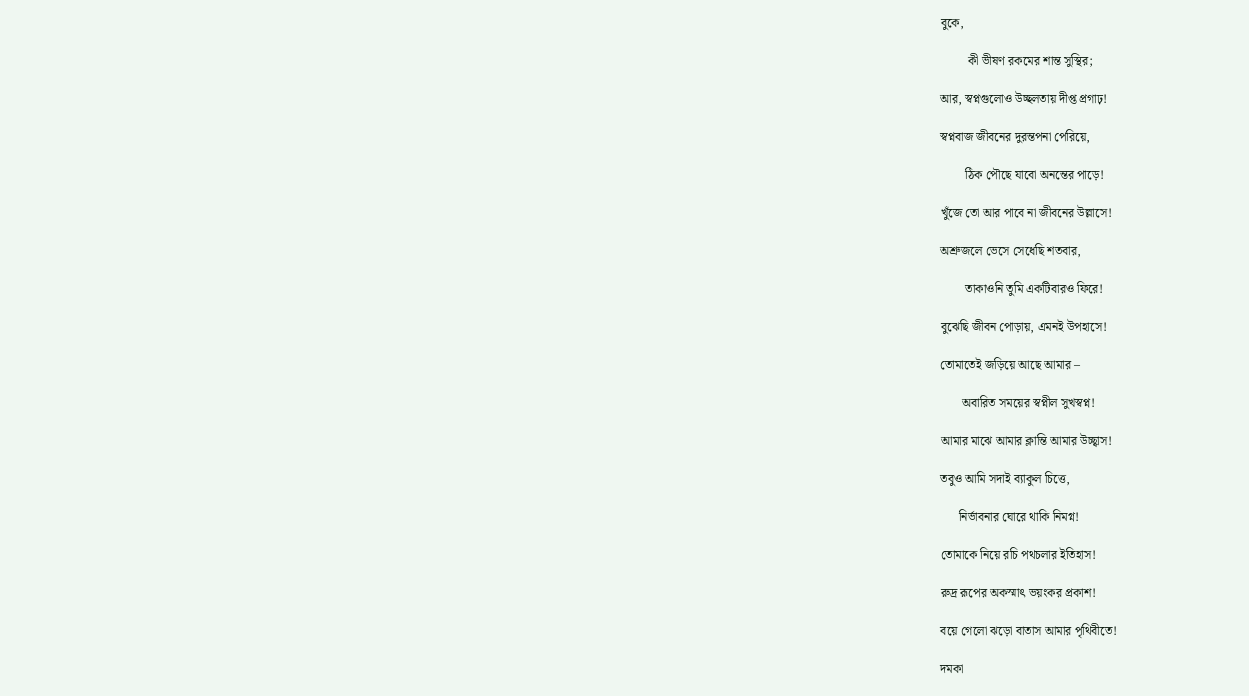বুকে,

         কী ভীষণ রকমের শান্ত সুস্থির;

আর, স্বপ্নগুলোও উচ্ছলতায় দীপ্ত প্রগাঢ়!

স্বপ্নবাজ জীবনের দুরন্তপনা পেরিয়ে,

        ঠিক পৌছে যাবো অনন্তের পাড়ে!

খুঁজে তো আর পাবে না জীবনের উল্লাসে!

অশ্রুজলে ভেসে সেধেছি শতবার,

        তাকাওনি তুমি একটিবারও ফিরে!

বুঝেছি জীবন পোড়ায়, এমনই উপহাসে!

তোমাতেই জড়িয়ে আছে আমার –

       অবারিত সময়ের স্বপ্নীল সুখস্বপ্ন!

আমার মাঝে আমার ক্লান্তি আমার উচ্ছ্বাস!

তবুও আমি সদাই ব্যাকুল চিত্তে,

      নির্ভাবনার ঘোরে থাকি নিমগ্ন!

তোমাকে নিয়ে রচি পথচলার ইতিহাস!

রুদ্র রূপের অকস্মাৎ ভয়ংকর প্রকাশ!

বয়ে গেলো ঝড়ো বাতাস আমার পৃথিবীতে!

দমকা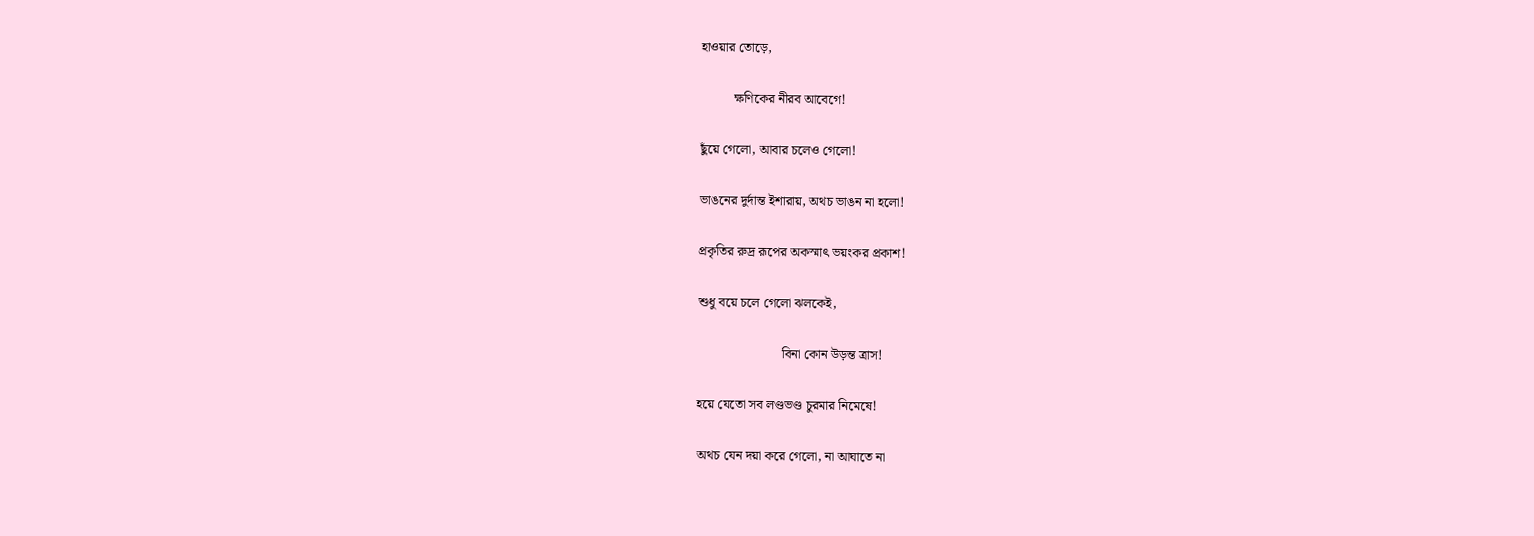হাওয়ার তোড়ে,

          ক্ষণিকের নীরব আবেগে!

ছুঁয়ে গেলো, আবার চলেও গেলো!

ভাঙনের দুর্দান্ত ইশারায়, অথচ ভাঙন না হলো!

প্রকৃতির রুদ্র রূপের অকস্মাৎ ভয়ংকর প্রকাশ!

শুধু বয়ে চলে গেলো ঝলকেই,

                         বিনা কোন উড়ন্ত ত্রাস!

হয়ে যেতো সব লণ্ডভণ্ড চুরমার নিমেষে!

অথচ যেন দয়া করে গেলো, না আঘাতে না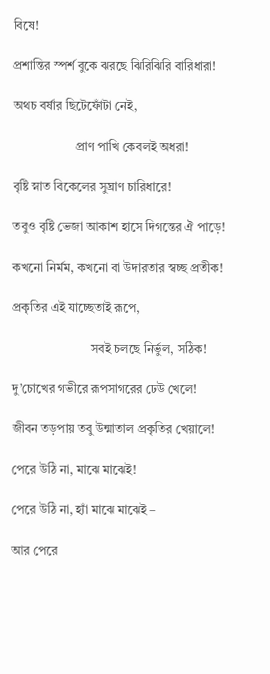বিষে!

প্রশান্তির স্পর্শ বুকে ঝরছে ঝিরিঝিরি বারিধারা!

অথচ বর্ষার ছিটেফোঁটা নেই,

                    প্রাণ পাখি কেবলই অধরা!

বৃষ্টি স্নাত বিকেলের সুঘ্রাণ চারিধারে!

তবুও বৃষ্টি ভেজা আকাশ হাসে দিগন্তের ঐ পাড়ে!

কখনো নির্মম, কখনো বা উদারতার স্বচ্ছ প্রতীক!

প্রকৃতির এই যাচ্ছেতাই রূপে,

                         সবই চলছে নির্ভুল, সঠিক!

দু’চোখের গভীরে রূপসাগরের ঢেউ খেলে!

জীবন তড়পায় তবু উন্মাতাল প্রকৃতির খেয়ালে!

পেরে উঠি না, মাঝে মাঝেই!

পেরে উঠি না, হ্যাঁ মাঝে মাঝেই –

আর পেরে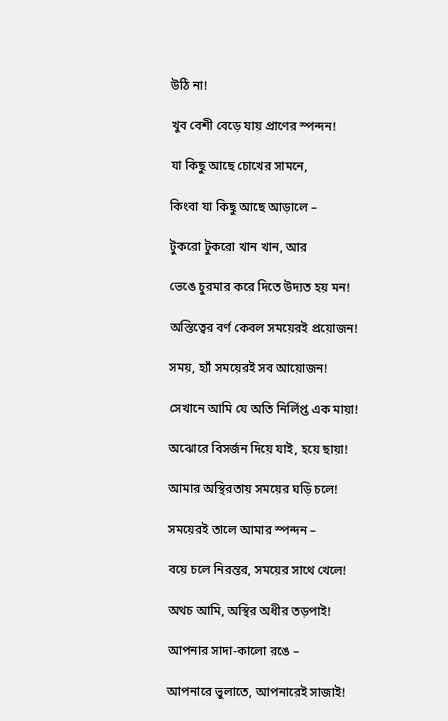উঠি না!

খুব বেশী বেড়ে যায় প্রাণের স্পন্দন!

যা কিছু আছে চোখের সামনে,

কিংবা যা কিছু আছে আড়ালে –

টুকরো টুকরো খান খান, আর

ভেঙে চুরমার করে দিতে উদ্যত হয় মন!

অস্তিত্বের বর্ণ কেবল সময়েরই প্রয়োজন!

সময়, হ্যাঁ সময়েরই সব আয়োজন!

সেখানে আমি যে অতি নির্লিপ্ত এক মায়া!

অঝোরে বিসর্জন দিয়ে যাই, হয়ে ছায়া!

আমার অস্থিরতায় সময়ের ঘড়ি চলে!

সময়েরই তালে আমার স্পন্দন –

বয়ে চলে নিরন্তর, সময়ের সাথে খেলে!

অথচ আমি, অস্থির অধীর তড়পাই!

আপনার সাদা-কালো রঙে –

আপনারে ভুলাতে, আপনারেই সাজাই!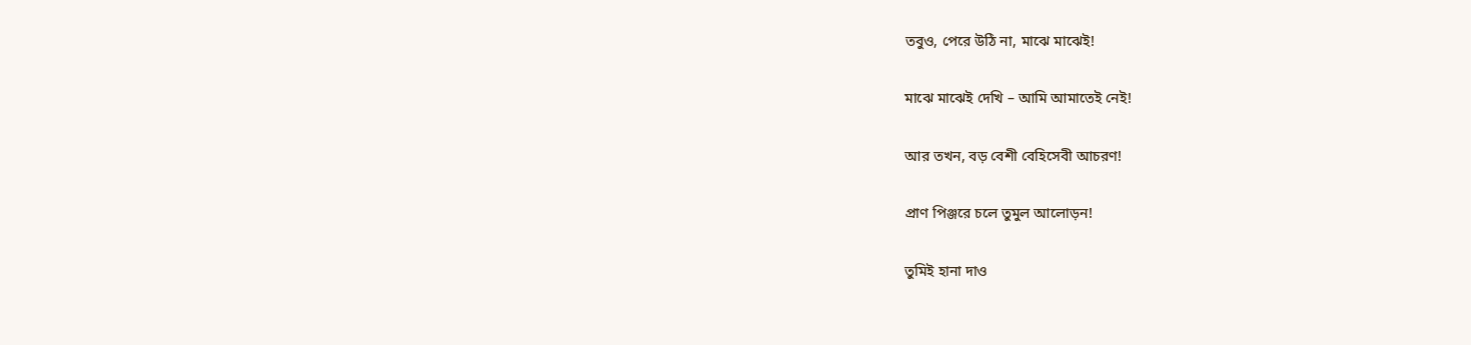তবুও, পেরে উঠি না, মাঝে মাঝেই!

মাঝে মাঝেই দেখি – আমি আমাতেই নেই!

আর তখন, বড় বেশী বেহিসেবী আচরণ!

প্রাণ পিঞ্জরে চলে তুমুল আলোড়ন!

তুমিই হানা দাও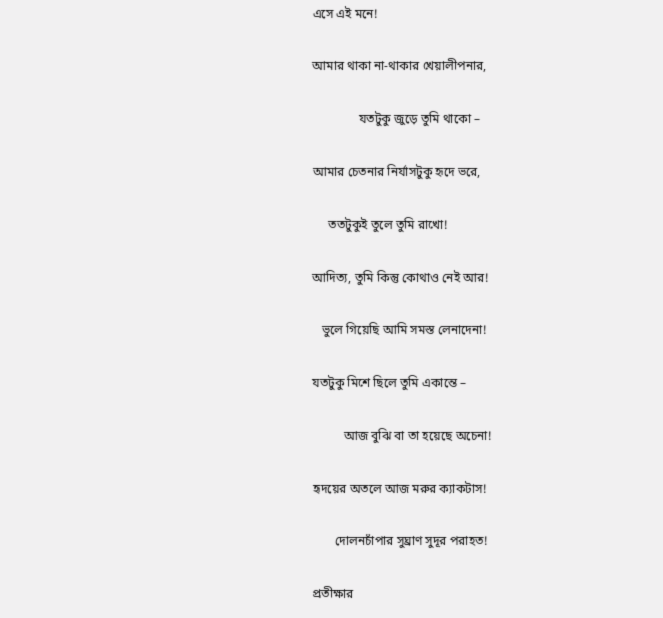এসে এই মনে!

আমার থাকা না-থাকার খেয়ালীপনার,

               যতটুকু জুড়ে তুমি থাকো –

আমার চেতনার নির্যাসটুকু হৃদে ভরে,

     ততটুকুই তুলে তুমি রাখো!

আদিত্য, তুমি কিন্তু কোথাও নেই আর!

   ভুলে গিয়েছি আমি সমস্ত লেনাদেনা!

যতটুকু মিশে ছিলে তুমি একান্তে –

          আজ বুঝি বা তা হয়েছে অচেনা!

হৃদয়ের অতলে আজ মরুর ক্যাকটাস!

       দোলনচাঁপার সুঘ্রাণ সুদূর পরাহত!

প্রতীক্ষার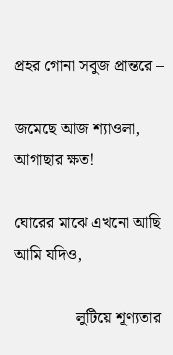প্রহর গোনা সবুজ প্রান্তরে –

জমেছে আজ শ্যাওলা, আগাছার ক্ষত!

ঘোরের মাঝে এখনো আছি আমি যদিও,

               লুটিয়ে শূণ্যতার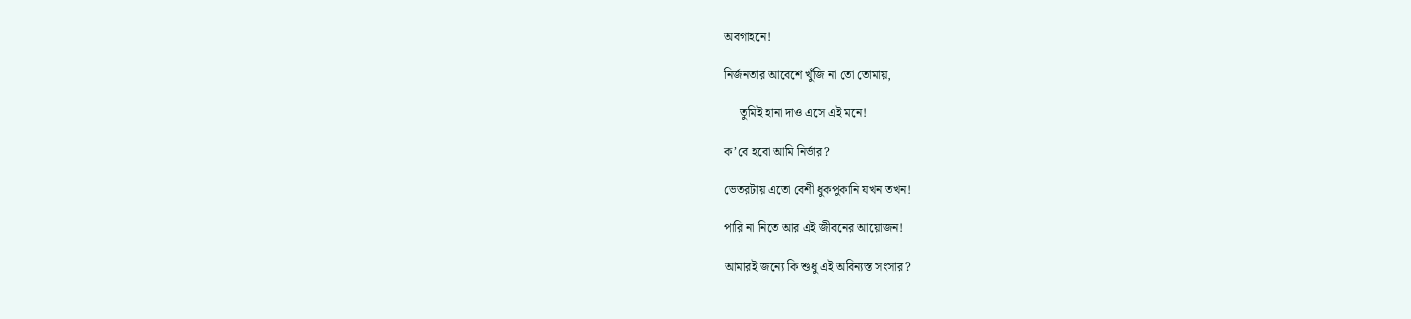অবগাহনে!

নির্জনতার আবেশে খুঁজি না তো তোমায়,

     তুমিই হানা দাও এসে এই মনে!

ক’বে হবো আমি নির্ভার?

ভেতরটায় এতো বেশী ধুকপুকানি যখন তখন!

পারি না নিতে আর এই জীবনের আয়োজন!

আমারই জন্যে কি শুধু এই অবিন্যস্ত সংসার?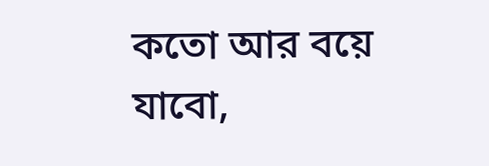কতো আর বয়ে যাবো,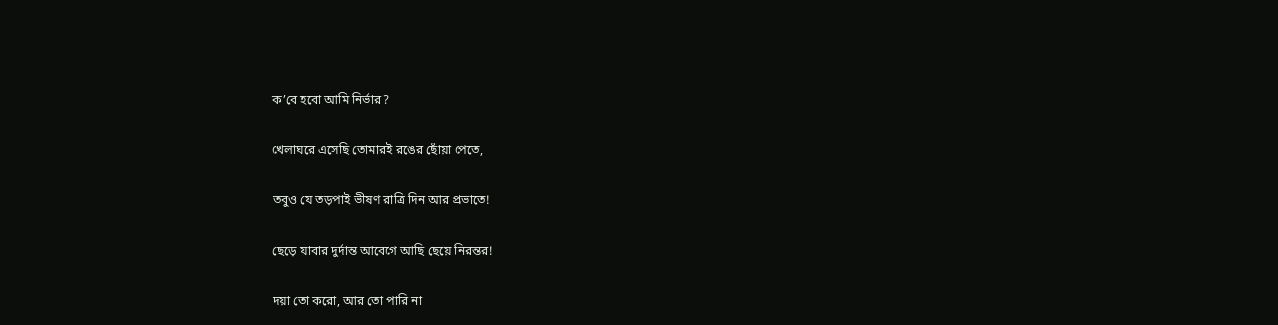ক’বে হবো আমি নির্ভার?

খেলাঘরে এসেছি তোমারই রঙের ছোঁয়া পেতে,

তবুও যে তড়পাই ভীষণ রাত্রি দিন আর প্রভাতে!

ছেড়ে যাবার দুর্দান্ত আবেগে আছি ছেয়ে নিরন্তর!

দয়া তো করো, আর তো পারি না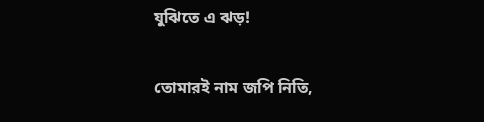যুঝিতে এ ঝড়!

তোমারই নাম জপি নিতি,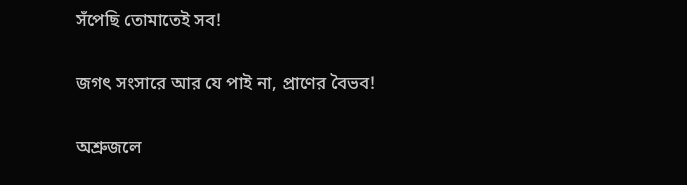সঁপেছি তোমাতেই সব!

জগৎ সংসারে আর যে পাই না, প্রাণের বৈভব!

অশ্রুজলে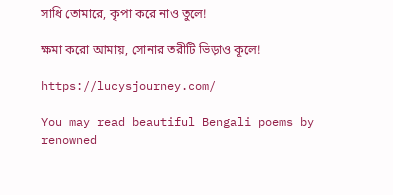সাধি তোমারে, কৃপা করে নাও তুলে!

ক্ষমা করো আমায়, সোনার তরীটি ভিড়াও কূলে!

https://lucysjourney.com/

You may read beautiful Bengali poems by renowned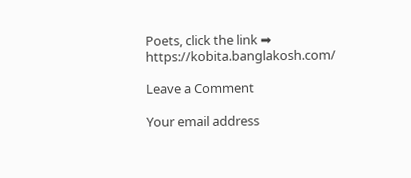Poets, click the link ➡ https://kobita.banglakosh.com/

Leave a Comment

Your email address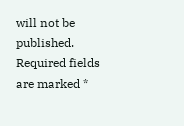will not be published. Required fields are marked *